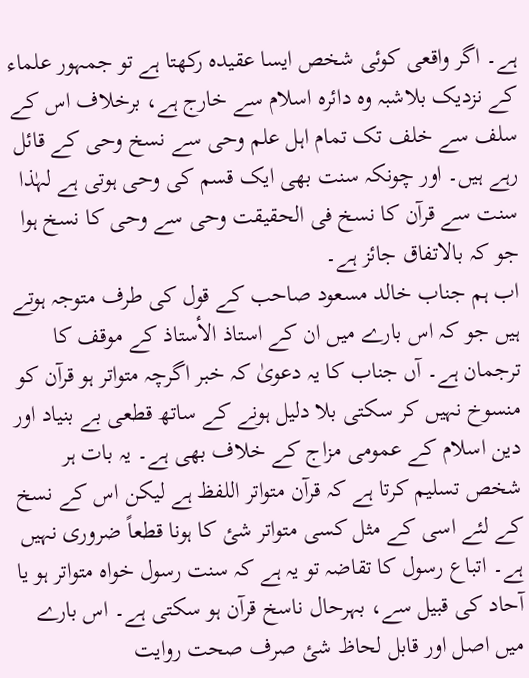ہے۔ اگر واقعی کوئی شخص ایسا عقیدہ رکھتا ہے تو جمہور علماء کے نزدیک بلاشبہ وہ دائرہ اسلام سے خارج ہے، برخلاف اس کے سلف سے خلف تک تمام اہل علم وحی سے نسخ وحی کے قائل رہے ہیں۔ اور چونکہ سنت بھی ایک قسم کی وحی ہوتی ہے لہٰذا سنت سے قرآن کا نسخ فی الحقیقت وحی سے وحی کا نسخ ہوا جو کہ بالاتفاق جائز ہے۔
اب ہم جناب خالد مسعود صاحب کے قول کی طرف متوجہ ہوتے ہیں جو کہ اس بارے میں ان کے استاذ الأستاذ کے موقف کا ترجمان ہے۔ آں جناب کا یہ دعویٰ کہ خبر اگرچہ متواتر ہو قرآن کو منسوخ نہیں کر سکتی بلا دلیل ہونے کے ساتھ قطعی بے بنیاد اور دین اسلام کے عمومی مزاج کے خلاف بھی ہے۔ یہ بات ہر شخص تسلیم کرتا ہے کہ قرآن متواتر اللفظ ہے لیکن اس کے نسخ کے لئے اسی کے مثل کسی متواتر شئ کا ہونا قطعاً ضروری نہیں ہے۔ اتباع رسول کا تقاضہ تو یہ ہے کہ سنت رسول خواہ متواتر ہو یا آحاد کی قبیل سے، بہرحال ناسخ قرآن ہو سکتی ہے۔ اس بارے میں اصل اور قابل لحاظ شئ صرف صحت روایت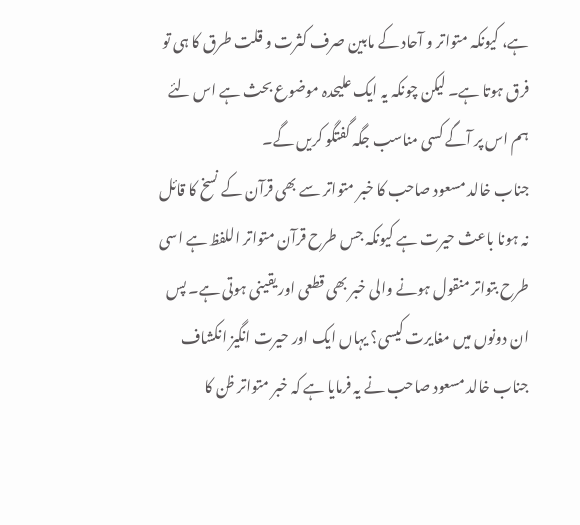ہے، کیونکہ متواتر و آحاد کے مابین صرف کثرت و قلت طرق کا ہی تو فرق ہوتا ہے۔ لیکن چونکہ یہ ایک علیحدہ موضوع بحث ہے اس لئے ہم اس پر آگے کسی مناسب جگہ گفتگو کریں گے۔
جناب خالد مسعود صاحب کا خبر متواتر سے بھی قرآن کے نسخ کا قائل نہ ہونا باعث حیرت ہے کیونکہ جس طرح قرآن متواتر اللفظ ہے اسی طرح بتواتر منقول ہونے والی خبر بھی قطعی اور یقینی ہوتی ہے۔ پس ان دونوں میں مغایرت کیسی؟ یہاں ایک اور حیرت انگیز انکشاف جناب خالد مسعود صاحب نے یہ فرمایا ہے کہ خبر متواتر ظن کا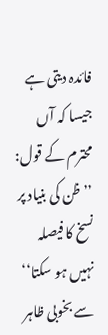فائدہ دیتی ہے جیسا کہ آں محترم کے قول: ’’ظن کی بنیاد پر نسخ کا فیصلہ نہیں ہو سکتا‘‘ سے بخوبی ظاہر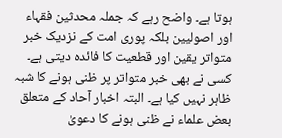ہوتا ہے۔ واضح رہے کہ جملہ محدثین فقہاء اور اصولیین بلکہ پوری امت کے نزدیک خبر متواتر یقین اور قطعیت کا فائدہ دیتی ہے۔ کسی نے بھی خبر متواتر پر ظنی ہونے کا شبہ ظاہر نہیں کیا ہے۔ البتہ اخبار آحاد کے متعلق بعض علماء نے ظنی ہونے کا دعویٰ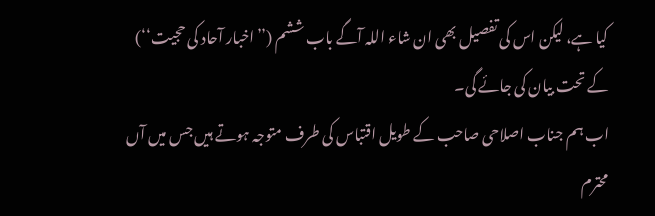کیا ہے، لیکن اس کی تفصیل بھی ان شاء اللہ آگے باب ششم (’’اخبار آحاد کی حجیت‘‘) کے تحت بیان کی جائے گی۔
اب ہم جناب اصلاحی صاحب کے طویل اقتباس کی طرف متوجہ ہوتے ہیں جس میں آں محترم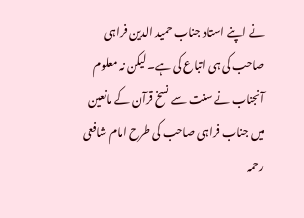نے اپنے استاد جناب حمید الدین فراہی صاحب کی ہی اتباع کی ہے۔ لیکن نہ معلوم آنجناب نے سنت سے نسخ قرآن کے مانعین میں جناب فراہی صاحب کی طرح امام شافعی رحمہ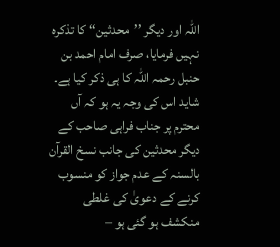اللہ اور دیگر ’’محدثین‘‘ کا تذکرہ نہیں فرمایا، صرف امام احمد بن حنبل رحمہ اللہ کا ہی ذکر کیا ہے۔ شاید اس کی وجہ یہ ہو کہ آں محترم پر جناب فراہی صاحب کے دیگر محدثین کی جانب نسخ القرآن بالسنہ کے عدم جواز کو منسوب کرنے کے دعویٰ کی غلطی منکشف ہو گئی ہو –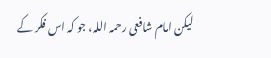لیکن امام شافعی رحمہ اللہ، جو کہ اس فکر کے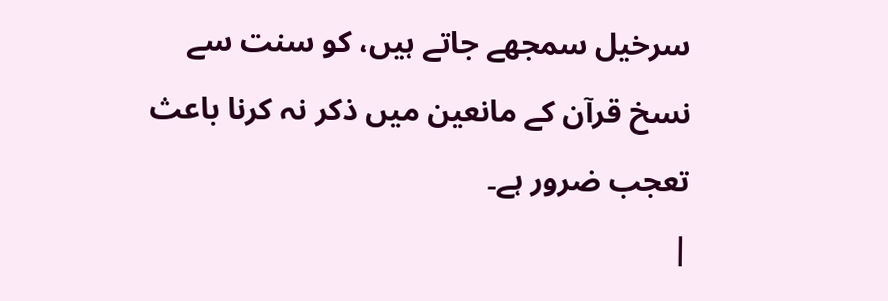سرخیل سمجھے جاتے ہیں، کو سنت سے نسخ قرآن کے مانعین میں ذکر نہ کرنا باعث تعجب ضرور ہے۔
|